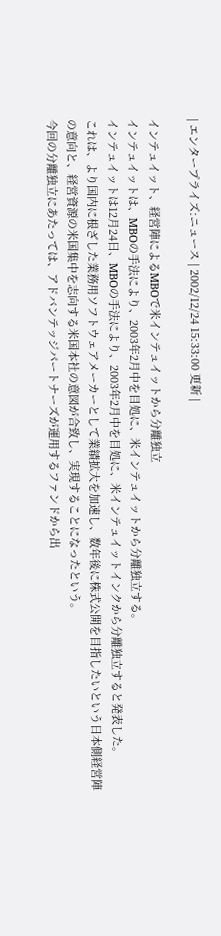| エンタープライズ:ニュース | 2002/12/24 15:33:00 更新 |

インテュイット、経営陣によるMBOで米インテュイットから分離独立
インテュイットは、MBOの手法により、2003年2月中を目処に、米インテュイットから分離独立する。
インテュイットは12月24日、MBOの手法により、2003年2月中を目処に、米インテュイットインクから分離独立すると発表した。
これは、より国内に根ざした業務用ソフトウェアメーカーとして業績拡大を加速し、数年後に株式公開を目指したいという日本側経営陣の意向と、経営資源の米国集中を志向する米国本社の意図が合致し、実現することになったという。
今回の分離独立にあたっては、アドバンテッジパートナーズが運用するファンドから出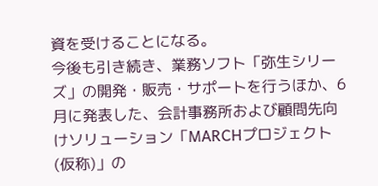資を受けることになる。
今後も引き続き、業務ソフト「弥生シリーズ」の開発・販売・サポートを行うほか、6月に発表した、会計事務所および顧問先向けソリューション「MARCHプロジェクト(仮称)」の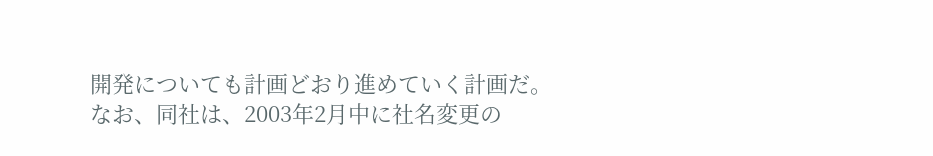開発についても計画どおり進めていく計画だ。
なお、同社は、2003年2月中に社名変更の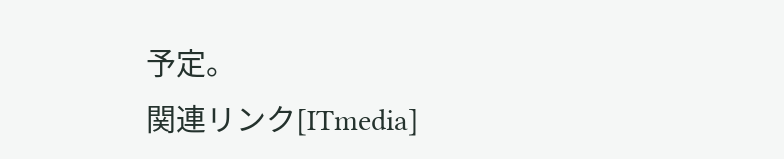予定。
関連リンク[ITmedia]